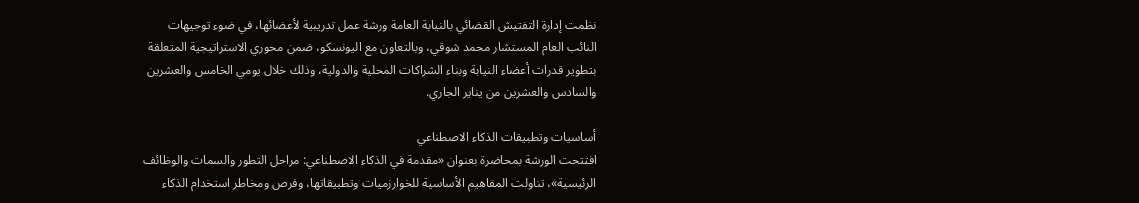نظمت إدارة التفتيش القضائي بالنيابة العامة ورشة عمل تدريبية لأعضائها، في ضوء توجيهات النائب العام المستشار محمد شوقي، وبالتعاون مع اليونسكو، ضمن محوري الاستراتيجية المتعلقة بتطوير قدرات أعضاء النيابة وبناء الشراكات المحلية والدولية، وذلك خلال يومي الخامس والعشرين والسادس والعشرين من يناير الجاري.

أساسيات وتطبيقات الذكاء الاصطناعي
افتتحت الورشة بمحاضرة بعنوان «مقدمة في الذكاء الاصطناعي: مراحل التطور والسمات والوظائف الرئيسية»، تناولت المفاهيم الأساسية للخوارزميات وتطبيقاتها، وفرص ومخاطر استخدام الذكاء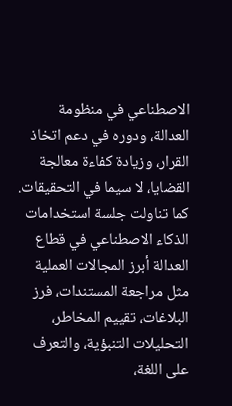الاصطناعي في منظومة العدالة، ودوره في دعم اتخاذ القرار، وزيادة كفاءة معالجة القضايا، لا سيما في التحقيقات.
كما تناولت جلسة استخدامات الذكاء الاصطناعي في قطاع العدالة أبرز المجالات العملية مثل مراجعة المستندات، فرز البلاغات، تقييم المخاطر، التحليلات التنبؤية، والتعرف على اللغة،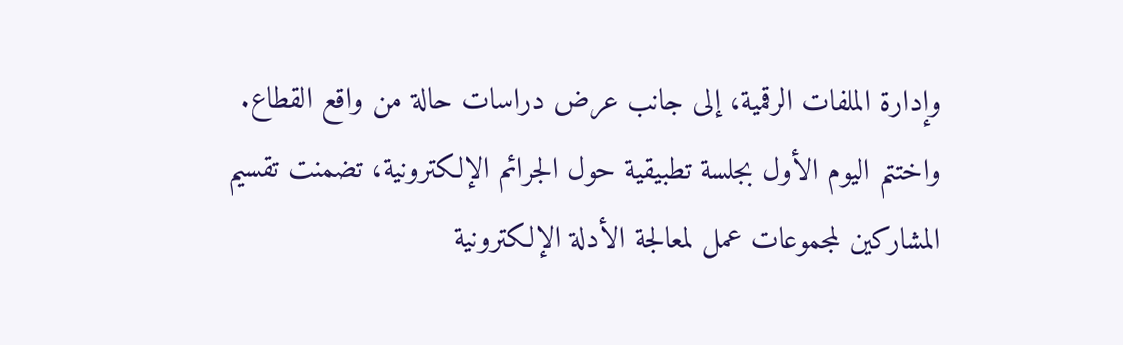وإدارة الملفات الرقمية، إلى جانب عرض دراسات حالة من واقع القطاع.
واختتم اليوم الأول بجلسة تطبيقية حول الجرائم الإلكترونية، تضمنت تقسيم المشاركين لمجموعات عمل لمعالجة الأدلة الإلكترونية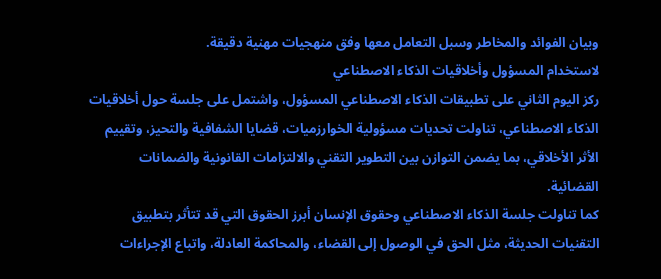وبيان الفوائد والمخاطر وسبل التعامل معها وفق منهجيات مهنية دقيقة.
لاستخدام المسؤول وأخلاقيات الذكاء الاصطناعي
ركز اليوم الثاني على تطبيقات الذكاء الاصطناعي المسؤول، واشتمل على جلسة حول أخلاقيات الذكاء الاصطناعي، تناولت تحديات مسؤولية الخوارزميات، قضايا الشفافية والتحيز، وتقييم الأثر الأخلاقي، بما يضمن التوازن بين التطوير التقني والالتزامات القانونية والضمانات القضائية.
كما تناولت جلسة الذكاء الاصطناعي وحقوق الإنسان أبرز الحقوق التي قد تتأثر بتطبيق التقنيات الحديثة، مثل الحق في الوصول إلى القضاء، والمحاكمة العادلة، واتباع الإجراءات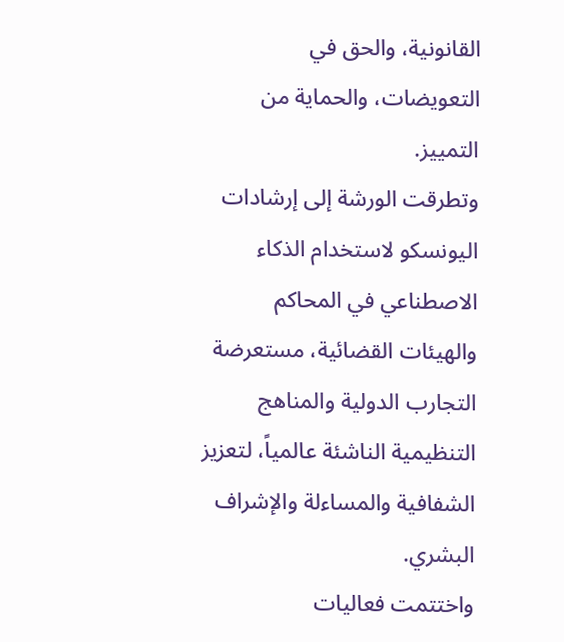القانونية، والحق في التعويضات، والحماية من التمييز.
وتطرقت الورشة إلى إرشادات اليونسكو لاستخدام الذكاء الاصطناعي في المحاكم والهيئات القضائية، مستعرضة التجارب الدولية والمناهج التنظيمية الناشئة عالمياً، لتعزيز الشفافية والمساءلة والإشراف البشري.
واختتمت فعاليات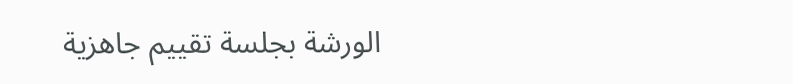الورشة بجلسة تقييم جاهزية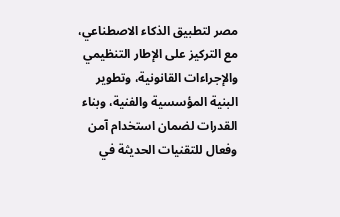مصر لتطبيق الذكاء الاصطناعي، مع التركيز على الإطار التنظيمي والإجراءات القانونية، وتطوير البنية المؤسسية والفنية، وبناء القدرات لضمان استخدام آمن وفعال للتقنيات الحديثة في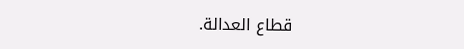قطاع العدالة.